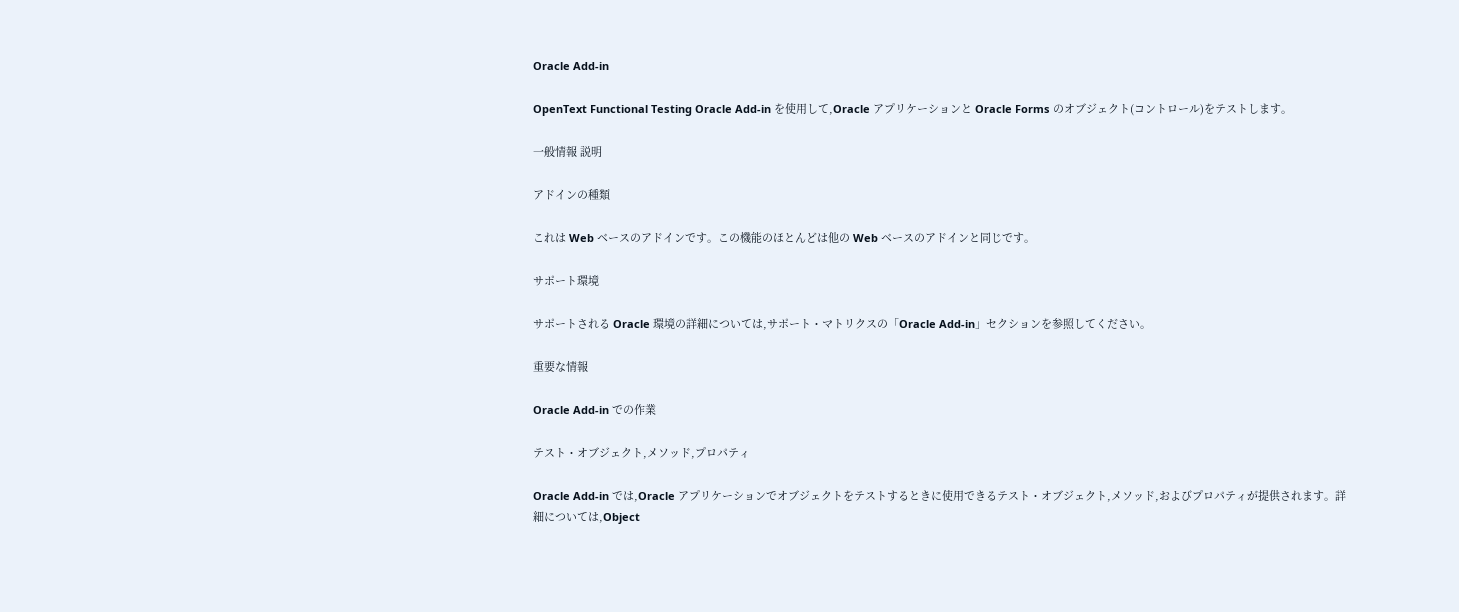Oracle Add-in

OpenText Functional Testing Oracle Add-in を使用して,Oracle アプリケーションと Oracle Forms のオブジェクト(コントロール)をテストします。

一般情報 説明

アドインの種類

これは Web ベースのアドインです。この機能のほとんどは他の Web ベースのアドインと同じです。

サポート環境

サポートされる Oracle 環境の詳細については,サポート・マトリクスの「Oracle Add-in」セクションを参照してください。

重要な情報

Oracle Add-in での作業

テスト・オブジェクト,メソッド,プロパティ

Oracle Add-in では,Oracle アプリケーションでオブジェクトをテストするときに使用できるテスト・オブジェクト,メソッド,およびプロパティが提供されます。詳細については,Object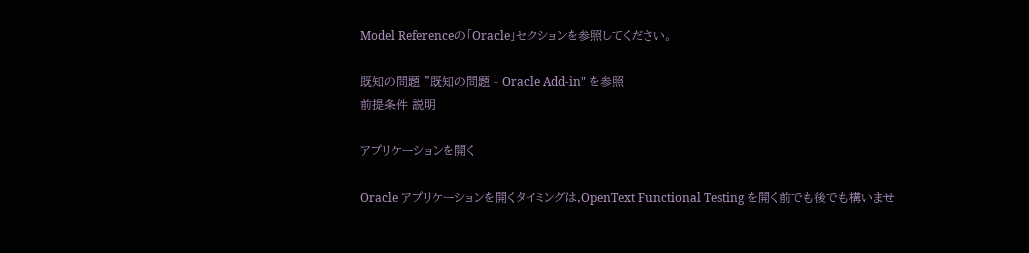Model Referenceの「Oracle」セクションを参照してください。

既知の問題 "既知の問題 - Oracle Add-in" を参照
前提条件 説明

アプリケーションを開く

Oracle アプリケーションを開くタイミングは,OpenText Functional Testing を開く前でも後でも構いませ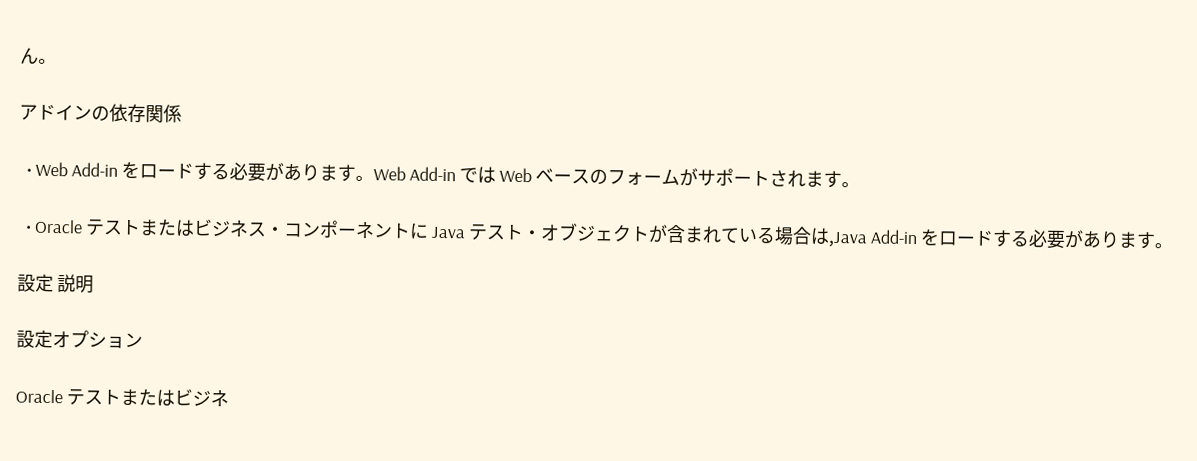ん。

アドインの依存関係

  • Web Add-in をロードする必要があります。Web Add-in では Web ベースのフォームがサポートされます。

  • Oracle テストまたはビジネス・コンポーネントに Java テスト・オブジェクトが含まれている場合は,Java Add-in をロードする必要があります。

設定 説明

設定オプション

Oracle テストまたはビジネ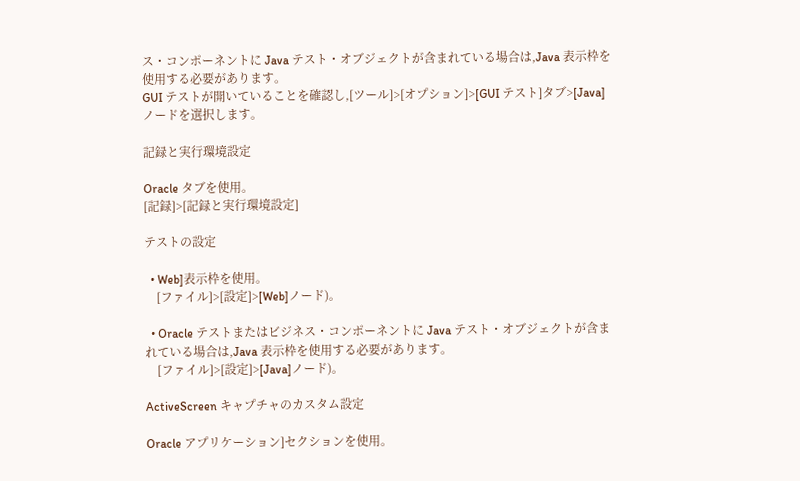ス・コンポーネントに Java テスト・オブジェクトが含まれている場合は,Java 表示枠を使用する必要があります。
GUI テストが開いていることを確認し,[ツール]>[オプション]>[GUI テスト]タブ>[Java]ノードを選択します。

記録と実行環境設定

Oracle タブを使用。
[記録]>[記録と実行環境設定]

テストの設定

  • Web]表示枠を使用。
    [ファイル]>[設定]>[Web]ノード)。

  • Oracle テストまたはビジネス・コンポーネントに Java テスト・オブジェクトが含まれている場合は,Java 表示枠を使用する必要があります。
    [ファイル]>[設定]>[Java]ノード)。

ActiveScreen キャプチャのカスタム設定

Oracle アプリケーション]セクションを使用。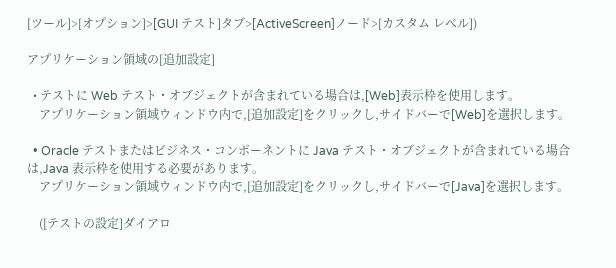[ツール]>[オプション]>[GUI テスト]タブ>[ActiveScreen]ノード>[カスタム レベル])

アプリケーション領域の[追加設定]

  • テストに Web テスト・オブジェクトが含まれている場合は,[Web]表示枠を使用します。
    アプリケーション領域ウィンドウ内で,[追加設定]をクリックし,サイドバーで[Web]を選択します。

  • Oracle テストまたはビジネス・コンポーネントに Java テスト・オブジェクトが含まれている場合は,Java 表示枠を使用する必要があります。
    アプリケーション領域ウィンドウ内で,[追加設定]をクリックし,サイドバーで[Java]を選択します。

    ([テストの設定]ダイアロ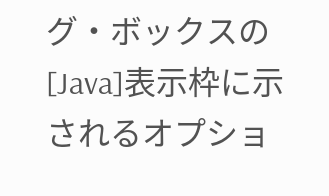グ・ボックスの[Java]表示枠に示されるオプショ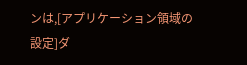ンは,[アプリケーション領域の設定]ダ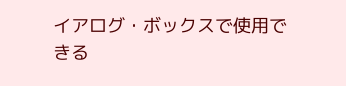イアログ・ボックスで使用できる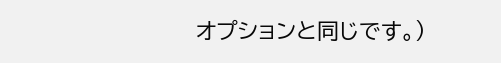オプションと同じです。)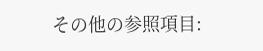その他の参照項目: